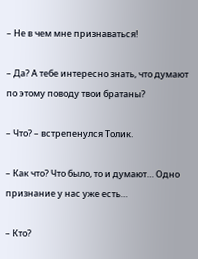– Не в чем мне признаваться!

– Да? А тебе интересно знать, что думают по этому поводу твои братаны?

– Что? – встрепенулся Толик.

– Как что? Что было, то и думают… Одно признание у нас уже есть…

– Кто?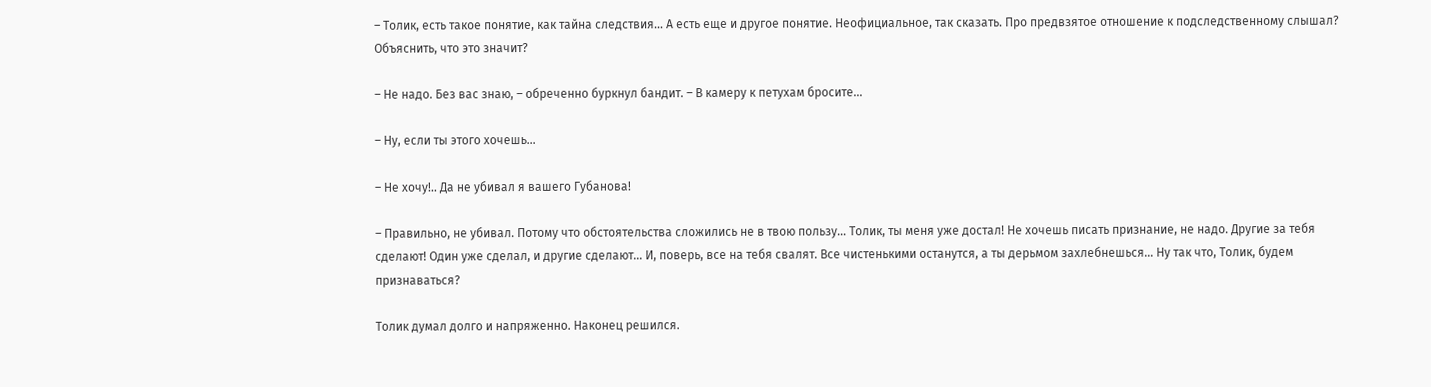– Толик, есть такое понятие, как тайна следствия… А есть еще и другое понятие. Неофициальное, так сказать. Про предвзятое отношение к подследственному слышал? Объяснить, что это значит?

– Не надо. Без вас знаю, – обреченно буркнул бандит. – В камеру к петухам бросите…

– Ну, если ты этого хочешь…

– Не хочу!.. Да не убивал я вашего Губанова!

– Правильно, не убивал. Потому что обстоятельства сложились не в твою пользу… Толик, ты меня уже достал! Не хочешь писать признание, не надо. Другие за тебя сделают! Один уже сделал, и другие сделают… И, поверь, все на тебя свалят. Все чистенькими останутся, а ты дерьмом захлебнешься… Ну так что, Толик, будем признаваться?

Толик думал долго и напряженно. Наконец решился.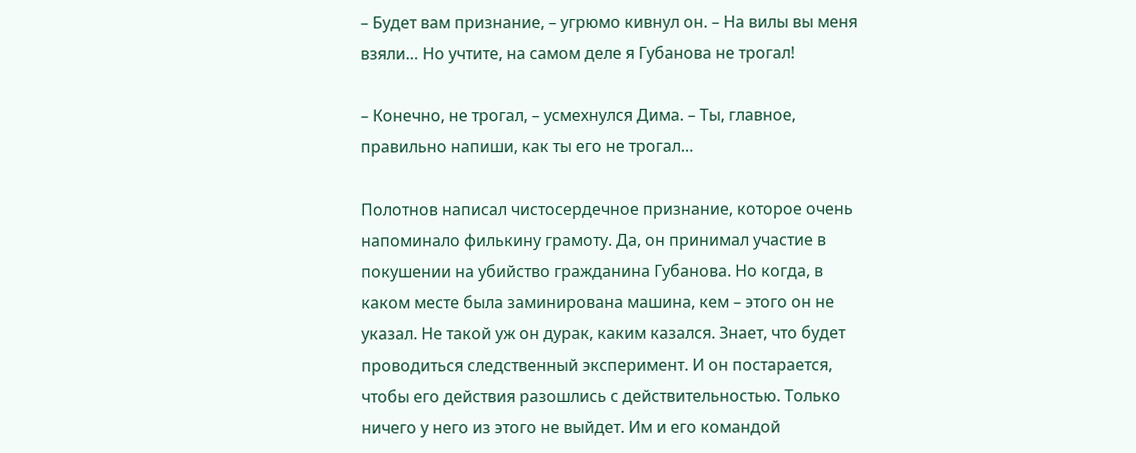– Будет вам признание, – угрюмо кивнул он. – На вилы вы меня взяли… Но учтите, на самом деле я Губанова не трогал!

– Конечно, не трогал, – усмехнулся Дима. – Ты, главное, правильно напиши, как ты его не трогал…

Полотнов написал чистосердечное признание, которое очень напоминало филькину грамоту. Да, он принимал участие в покушении на убийство гражданина Губанова. Но когда, в каком месте была заминирована машина, кем – этого он не указал. Не такой уж он дурак, каким казался. Знает, что будет проводиться следственный эксперимент. И он постарается, чтобы его действия разошлись с действительностью. Только ничего у него из этого не выйдет. Им и его командой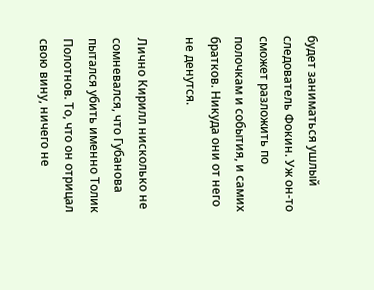будет заниматься ушлый следователь Фокин. Уж он-то сможет разложить по полочкам и события, и самих братков. Никуда они от него не денутся.

Лично Кирилл нисколько не сомневался, что Губанова пытался убить именно Толик Полотнов. То, что он отрицал свою вину, ничего не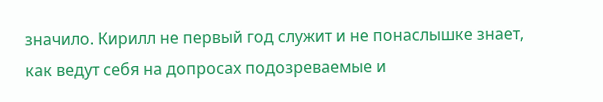значило. Кирилл не первый год служит и не понаслышке знает, как ведут себя на допросах подозреваемые и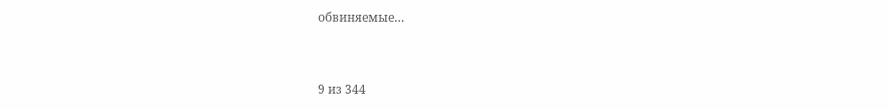обвиняемые…



9 из 344